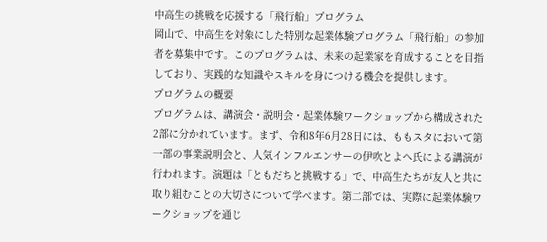中高生の挑戦を応援する「飛行船」プログラム
岡山で、中高生を対象にした特別な起業体験プログラム「飛行船」の参加者を募集中です。このプログラムは、未来の起業家を育成することを目指しており、実践的な知識やスキルを身につける機会を提供します。
プログラムの概要
プログラムは、講演会・説明会・起業体験ワークショップから構成された2部に分かれています。まず、令和8年6月28日には、ももスタにおいて第一部の事業説明会と、人気インフルエンサーの伊吹とよへ氏による講演が行われます。演題は「ともだちと挑戦する」で、中高生たちが友人と共に取り組むことの大切さについて学べます。第二部では、実際に起業体験ワークショップを通じ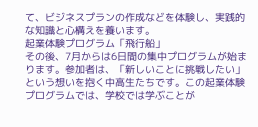て、ビジネスプランの作成などを体験し、実践的な知識と心構えを養います。
起業体験プログラム「飛行船」
その後、7月からは6日間の集中プログラムが始まります。参加者は、「新しいことに挑戦したい」という想いを抱く中高生たちです。この起業体験プログラムでは、学校では学ぶことが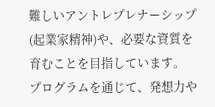難しいアントレプレナーシップ(起業家精神)や、必要な資質を育むことを目指しています。
プログラムを通じて、発想力や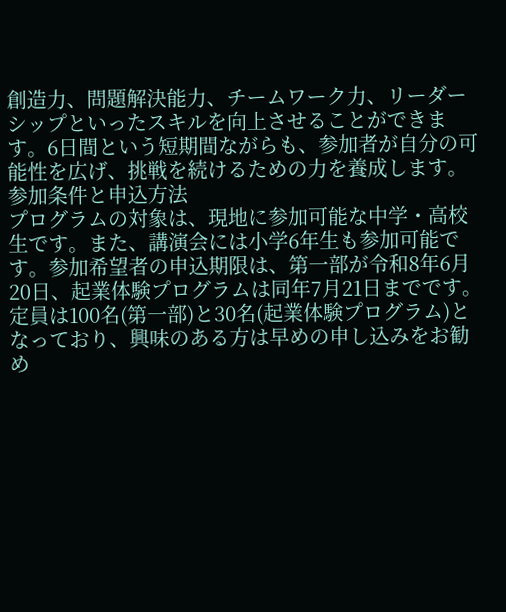創造力、問題解決能力、チームワーク力、リーダーシップといったスキルを向上させることができます。6日間という短期間ながらも、参加者が自分の可能性を広げ、挑戦を続けるための力を養成します。
参加条件と申込方法
プログラムの対象は、現地に参加可能な中学・高校生です。また、講演会には小学6年生も参加可能です。参加希望者の申込期限は、第一部が令和8年6月20日、起業体験プログラムは同年7月21日までです。定員は100名(第一部)と30名(起業体験プログラム)となっており、興味のある方は早めの申し込みをお勧め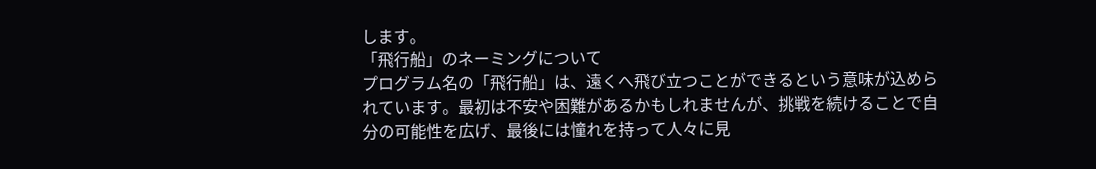します。
「飛行船」のネーミングについて
プログラム名の「飛行船」は、遠くへ飛び立つことができるという意味が込められています。最初は不安や困難があるかもしれませんが、挑戦を続けることで自分の可能性を広げ、最後には憧れを持って人々に見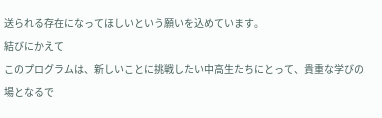送られる存在になってほしいという願いを込めています。
結びにかえて
このプログラムは、新しいことに挑戦したい中高生たちにとって、貴重な学びの場となるで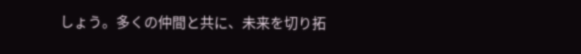しょう。多くの仲間と共に、未来を切り拓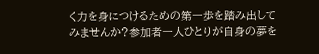く力を身につけるための第一歩を踏み出してみませんか?参加者一人ひとりが自身の夢を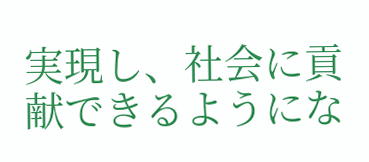実現し、社会に貢献できるようにな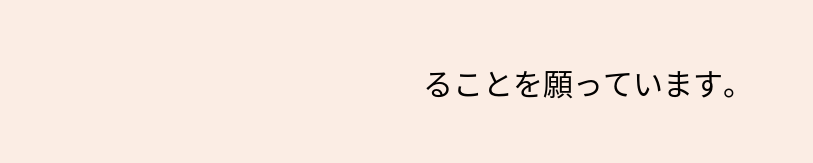ることを願っています。